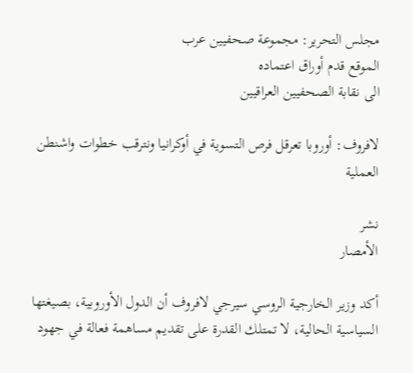مجلس التحرير: مجموعة صحفيين عرب
الموقع قدم أوراق اعتماده
الى نقابة الصحفيين العراقيين

لافروف: أوروبا تعرقل فرص التسوية في أوكرانيا ونترقب خطوات واشنطن العملية

نشر
الأمصار

أكد وزير الخارجية الروسي سيرجي لافروف أن الدول الأوروبية، بصيغتها السياسية الحالية، لا تمتلك القدرة على تقديم مساهمة فعالة في جهود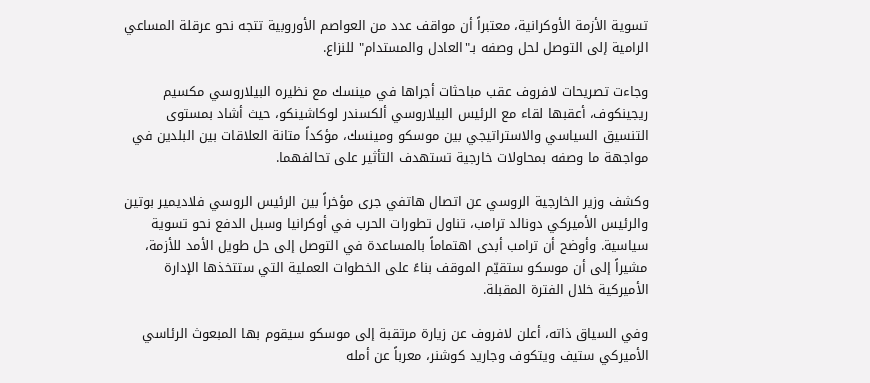تسوية الأزمة الأوكرانية، معتبراً أن مواقف عدد من العواصم الأوروبية تتجه نحو عرقلة المساعي الرامية إلى التوصل لحل وصفه بـ"العادل والمستدام" للنزاع.

وجاءت تصريحات لافروف عقب مباحثات أجراها في مينسك مع نظيره البيلاروسي مكسيم ريجينكوف، أعقبها لقاء مع الرئيس البيلاروسي ألكسندر لوكاشينكو، حيث أشاد بمستوى التنسيق السياسي والاستراتيجي بين موسكو ومينسك، مؤكداً متانة العلاقات بين البلدين في مواجهة ما وصفه بمحاولات خارجية تستهدف التأثير على تحالفهما.

وكشف وزير الخارجية الروسي عن اتصال هاتفي جرى مؤخراً بين الرئيس الروسي فلاديمير بوتين والرئيس الأميركي دونالد ترامب، تناول تطورات الحرب في أوكرانيا وسبل الدفع نحو تسوية سياسية. وأوضح أن ترامب أبدى اهتماماً بالمساعدة في التوصل إلى حل طويل الأمد للأزمة، مشيراً إلى أن موسكو ستقيّم الموقف بناءً على الخطوات العملية التي ستتخذها الإدارة الأميركية خلال الفترة المقبلة.

وفي السياق ذاته، أعلن لافروف عن زيارة مرتقبة إلى موسكو سيقوم بها المبعوث الرئاسي الأميركي ستيف ويتكوف وجاريد كوشنر، معرباً عن أمله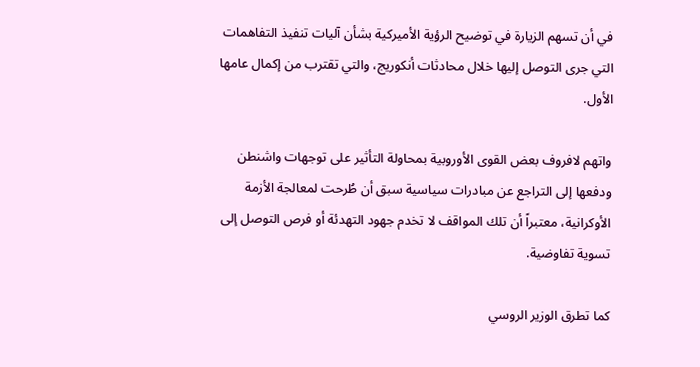في أن تسهم الزيارة في توضيح الرؤية الأميركية بشأن آليات تنفيذ التفاهمات التي جرى التوصل إليها خلال محادثات أنكوريج، والتي تقترب من إكمال عامها الأول.

واتهم لافروف بعض القوى الأوروبية بمحاولة التأثير على توجهات واشنطن ودفعها إلى التراجع عن مبادرات سياسية سبق أن طُرحت لمعالجة الأزمة الأوكرانية، معتبراً أن تلك المواقف لا تخدم جهود التهدئة أو فرص التوصل إلى تسوية تفاوضية.

كما تطرق الوزير الروسي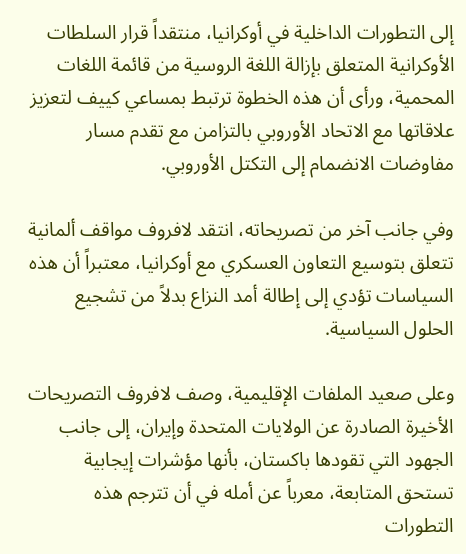إلى التطورات الداخلية في أوكرانيا، منتقداً قرار السلطات الأوكرانية المتعلق بإزالة اللغة الروسية من قائمة اللغات المحمية، ورأى أن هذه الخطوة ترتبط بمساعي كييف لتعزيز علاقاتها مع الاتحاد الأوروبي بالتزامن مع تقدم مسار مفاوضات الانضمام إلى التكتل الأوروبي.

وفي جانب آخر من تصريحاته، انتقد لافروف مواقف ألمانية تتعلق بتوسيع التعاون العسكري مع أوكرانيا، معتبراً أن هذه السياسات تؤدي إلى إطالة أمد النزاع بدلاً من تشجيع الحلول السياسية.

وعلى صعيد الملفات الإقليمية، وصف لافروف التصريحات الأخيرة الصادرة عن الولايات المتحدة وإيران، إلى جانب الجهود التي تقودها باكستان، بأنها مؤشرات إيجابية تستحق المتابعة، معرباً عن أمله في أن تترجم هذه التطورات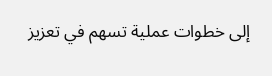إلى خطوات عملية تسهم في تعزيز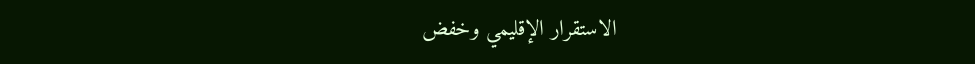الاستقرار الإقليمي وخفض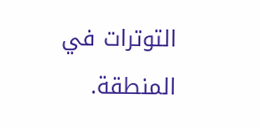التوترات في المنطقة.